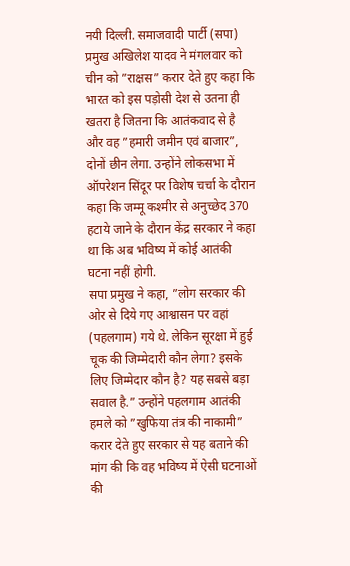नयी दिल्ली. समाजवादी पार्टी (सपा) प्रमुख अखिलेश यादव ने मंगलवार को चीन को ”राक्षस” करार देते हुए कहा कि भारत को इस पड़ोसी देश से उतना ही खतरा है जितना कि आतंकवाद से है और वह ”हमारी जमीन एवं बाजार”, दोनों छीन लेगा. उन्होंने लोकसभा में ऑपरेशन सिंदूर पर विशेष चर्चा के दौरान कहा कि जम्मू कश्मीर से अनुच्छेद 370 हटाये जाने के दौरान केंद्र सरकार ने कहा था कि अब भविष्य में कोई आतंकी घटना नहीं होगी.
सपा प्रमुख ने कहा, ”लोग सरकार की ओर से दिये गए आश्वासन पर वहां (पहलगाम) गये थे. लेकिन सूरक्षा में हुई चूक की जिम्मेदारी कौन लेगा? इसके लिए जिम्मेदार कौन है? यह सबसे बड़ा सवाल है.” उन्होंने पहलगाम आतंकी हमले को ”खुफिया तंत्र की नाकामी” करार देते हुए सरकार से यह बताने की मांग की कि वह भविष्य में ऐसी घटनाओं की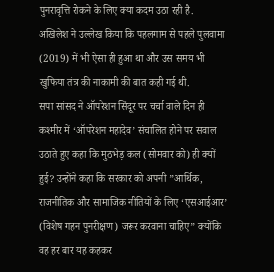पुनरावृत्ति रोकने के लिए क्या कदम उठा रही है.
अखिलेश ने उल्लेख किया कि पहलगाम से पहले पुलवामा (2019) में भी ऐसा ही हुआ था और उस समय भी खुफिया तंत्र की नाकामी की बात कही गई थी.
सपा सांसद ने ऑपरेशन सिंदूर पर चर्चा वाले दिन ही कश्मीर में ‘ऑपरेशन महादेव’ संचालित होने पर सवाल उठाते हुए कहा कि मुठभेड़ कल (सोमवार को) ही क्यों हुई? उन्होंने कहा कि सरकार को अपनी ”आर्थिक, राजनीतिक और सामाजिक नीतियों के लिए ‘एसआईआर’ (विशेष गहन पुनरीक्षण) जरूर करवाना चाहिए” क्योंकि वह हर बार यह कहकर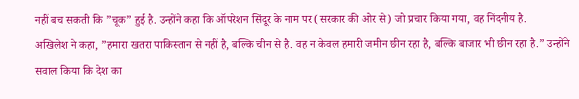नहीं बच सकती कि ”चूक” हुई है. उन्होंने कहा कि ऑपरेशन सिंदूर के नाम पर (सरकार की ओर से) जो प्रचार किया गया, वह निंदनीय है.
अखिलेश ने कहा, ”हमारा खतरा पाकिस्तान से नहीं है, बल्कि चीन से है. वह न केवल हमारी जमीन छीन रहा है, बल्कि बाजार भी छीन रहा है.” उन्होंने सवाल किया कि देश का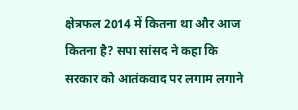क्षेत्रफल 2014 में कितना था और आज कितना है? सपा सांसद ने कहा कि सरकार को आतंकवाद पर लगाम लगाने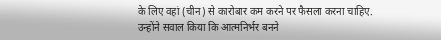के लिए वहां (चीन) से कारोबार कम करने पर फैसला करना चाहिए.
उन्होंने सवाल किया कि आत्मनिर्भर बनने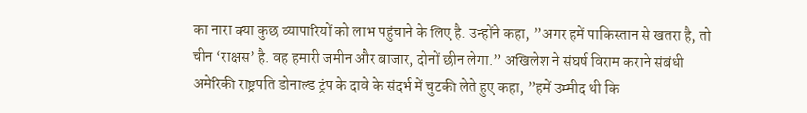का नारा क्या कुछ व्यापारियों को लाभ पहुंचाने के लिए है. उन्होंने कहा, ”अगर हमें पाकिस्तान से खतरा है, तो चीन ‘राक्षस’ है. वह हमारी जमीन और बाजार, दोनों छीन लेगा.” अखिलेश ने संघर्ष विराम कराने संबंधी अमेरिकी राष्ट्रपति डोनाल्ड ट्रंप के दावे के संदर्भ में चुटकी लेते हुए कहा, ”हमें उम्मीद थी कि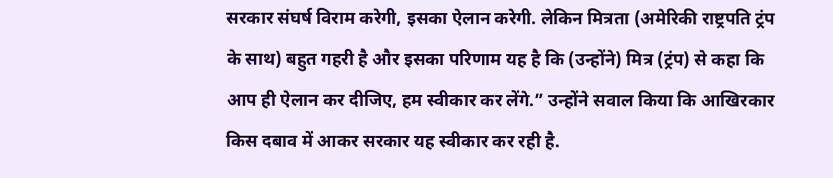सरकार संघर्ष विराम करेगी, इसका ऐलान करेगी. लेकिन मित्रता (अमेरिकी राष्ट्रपति ट्रंप के साथ) बहुत गहरी है और इसका परिणाम यह है कि (उन्होंने) मित्र (ट्रंप) से कहा कि आप ही ऐलान कर दीजिए, हम स्वीकार कर लेंगे.” उन्होंने सवाल किया कि आखिरकार किस दबाव में आकर सरकार यह स्वीकार कर रही है.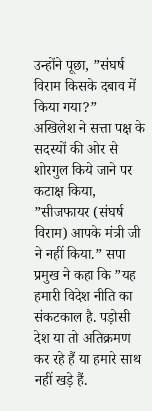उन्होंने पूछा, ”संघर्ष विराम किसके दबाव में किया गया?”
अखिलेश ने सत्ता पक्ष के सदस्यों की ओर से शोरगुल किये जाने पर कटाक्ष किया, ”सीजफायर (संघर्ष विराम) आपके मंत्री जी ने नहीं किया.” सपा प्रमुख ने कहा कि ”यह हमारी विदेश नीति का संकटकाल है. पड़ोसी देश या तो अतिक्रमण कर रहे हैं या हमारे साथ नहीं खड़े हैं.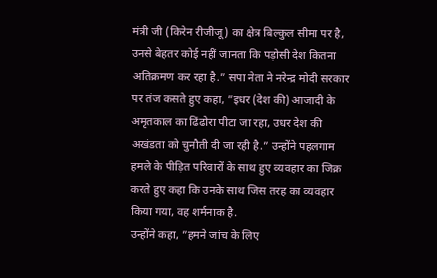मंत्री जी (किरेन रीजीजू) का क्षेत्र बिल्कुल सीमा पर है, उनसे बेहतर कोई नहीं जानता कि पड़ोसी देश कितना अतिक्रमण कर रहा है.” सपा नेता ने नरेन्द्र मोदी सरकार पर तंज कसते हुए कहा, ”इधर (देश की) आजादी के अमृतकाल का ढिंढोरा पीटा जा रहा, उधर देश की अखंडता को चुनौती दी जा रही है.” उन्होंने पहलगाम हमले के पीड़ित परिवारों के साथ हुए व्यवहार का जिक्र करते हुए कहा कि उनके साथ जिस तरह का व्यवहार किया गया, वह शर्मनाक है.
उन्होंने कहा, ”हमने जांच के लिए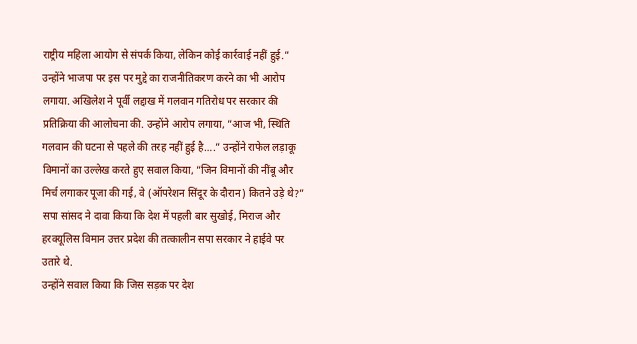राष्ट्रीय महिला आयोग से संपर्क किया, लेकिन कोई कार्रवाई नहीं हुई.” उन्होंने भाजपा पर इस पर मुद्दे का राजनीतिकरण करने का भी आरोप लगाया. अखिलेश ने पूर्वी लद्दाख में गलवान गतिरोध पर सरकार की प्रतिक्रिया की आलोचना की. उन्होंने आरोप लगाया, ”आज भी, स्थिति गलवान की घटना से पहले की तरह नहीं हुई है….” उन्होंने राफेल लड़ाकू विमानों का उल्लेख करते हुए सवाल किया, ”जिन विमानों की नींबू और मिर्च लगाकर पूजा की गई, वे (ऑपरेशन सिंदूर के दौरान) कितने उड़े थे?” सपा सांसद ने दावा किया कि देश में पहली बार सुखोई, मिराज और हरक्यूलिस विमान उत्तर प्रदेश की तत्कालीन सपा सरकार ने हाईवे पर उतारे थे.
उन्होंने सवाल किया कि जिस सड़क पर देश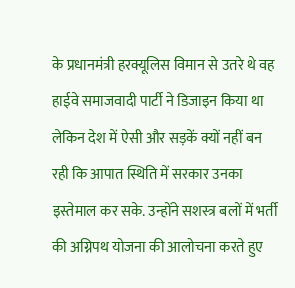के प्रधानमंत्री हरक्यूलिस विमान से उतरे थे वह हाईवे समाजवादी पार्टी ने डिजाइन किया था लेकिन देश में ऐसी और सड़कें क्यों नहीं बन रही कि आपात स्थिति में सरकार उनका इस्तेमाल कर सके. उन्होंने सशस्त्र बलों में भर्ती की अग्निपथ योजना की आलोचना करते हुए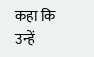कहा कि उन्हें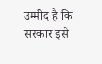उम्मीद है कि सरकार इसे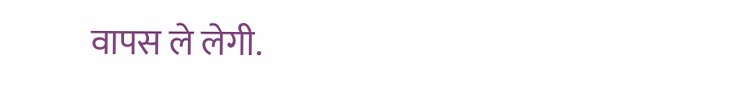वापस ले लेगी.